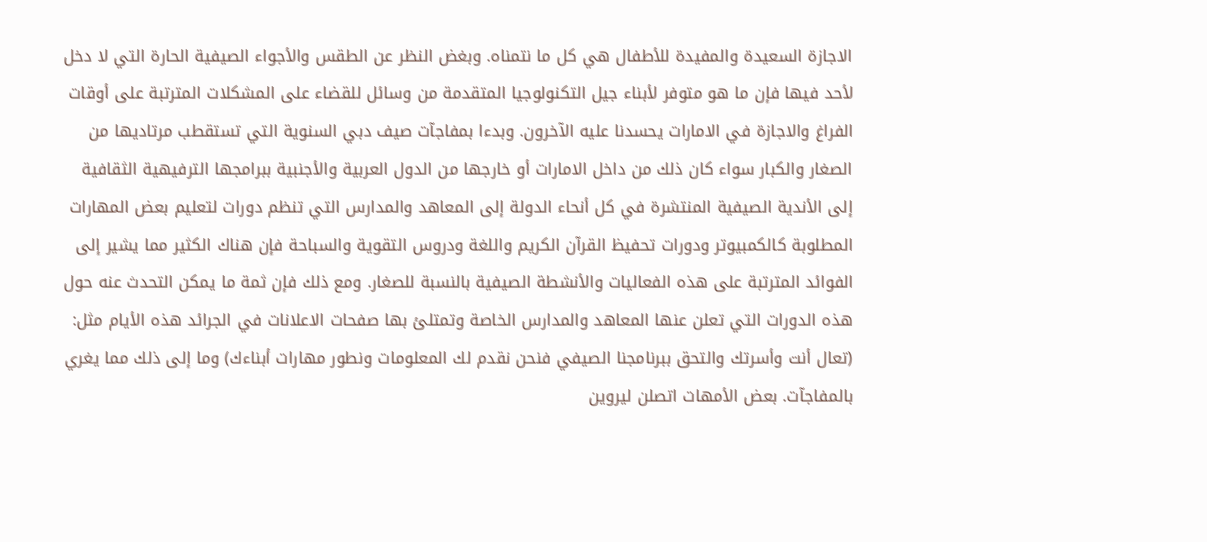الاجازة السعيدة والمفيدة للأطفال هي كل ما نتمناه. وبغض النظر عن الطقس والأجواء الصيفية الحارة التي لا دخل لأحد فيها فإن ما هو متوفر لأبناء جيل التكنولوجيا المتقدمة من وسائل للقضاء على المشكلات المترتبة على أوقات الفراغ والاجازة في الامارات يحسدنا عليه الآخرون. وبدءا بمفاجآت صيف دبي السنوية التي تستقطب مرتاديها من الصغار والكبار سواء كان ذلك من داخل الامارات أو خارجها من الدول العربية والأجنبية ببرامجها الترفيهية الثقافية إلى الأندية الصيفية المنتشرة في كل أنحاء الدولة إلى المعاهد والمدارس التي تنظم دورات لتعليم بعض المهارات المطلوبة كالكمبيوتر ودورات تحفيظ القرآن الكريم واللغة ودروس التقوية والسباحة فإن هناك الكثير مما يشير إلى الفوائد المترتبة على هذه الفعاليات والأنشطة الصيفية بالنسبة للصغار. ومع ذلك فإن ثمة ما يمكن التحدث عنه حول هذه الدورات التي تعلن عنها المعاهد والمدارس الخاصة وتمتلئ بها صفحات الاعلانات في الجرائد هذه الأيام مثل: (تعال أنت وأسرتك والتحق ببرنامجنا الصيفي فنحن نقدم لك المعلومات ونطور مهارات أبناءك) وما إلى ذلك مما يغري بالمفاجآت. بعض الأمهات اتصلن ليروين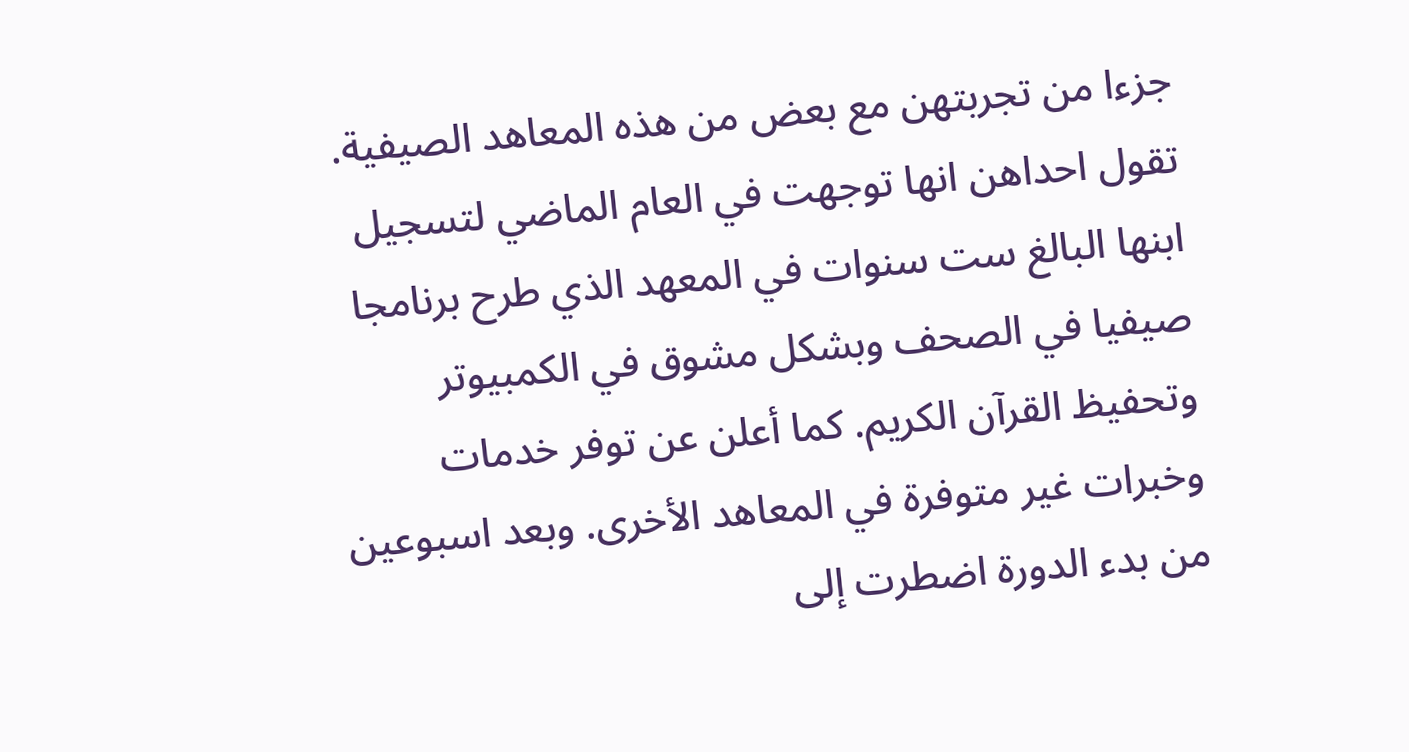جزءا من تجربتهن مع بعض من هذه المعاهد الصيفية. تقول احداهن انها توجهت في العام الماضي لتسجيل ابنها البالغ ست سنوات في المعهد الذي طرح برنامجا صيفيا في الصحف وبشكل مشوق في الكمبيوتر وتحفيظ القرآن الكريم. كما أعلن عن توفر خدمات وخبرات غير متوفرة في المعاهد الأخرى. وبعد اسبوعين من بدء الدورة اضطرت إلى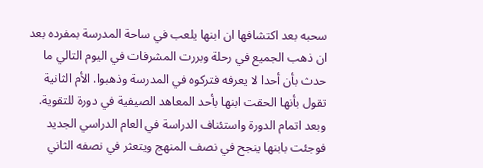سحبه بعد اكتشافها ان ابنها يلعب في ساحة المدرسة بمفرده بعد ان ذهب الجميع في رحلة وبررت المشرفات في اليوم التالي ما حدث بأن أحدا لا يعرفه فتركوه في المدرسة وذهبوا. الأم الثانية تقول بأنها الحقت ابنها بأحد المعاهد الصيفية في دورة للتقوية. وبعد اتمام الدورة واستئناف الدراسة في العام الدراسي الجديد فوجئت بابنها ينجح في نصف المنهج ويتعثر في نصفه الثاني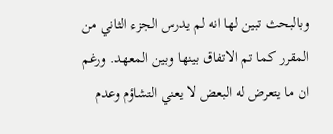وبالبحث تبين لها انه لم يدرس الجزء الثاني من المقرر كما تم الاتفاق بينها وبين المعهد. ورغم ان ما يتعرض له البعض لا يعني التشاؤم وعدم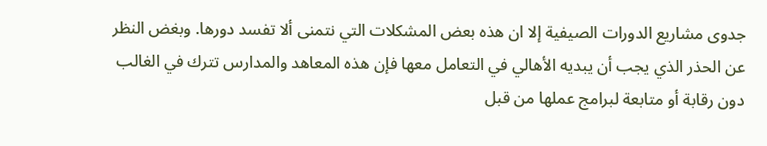جدوى مشاريع الدورات الصيفية إلا ان هذه بعض المشكلات التي نتمنى ألا تفسد دورها. وبغض النظر عن الحذر الذي يجب أن يبديه الأهالي في التعامل معها فإن هذه المعاهد والمدارس تترك في الغالب دون رقابة أو متابعة لبرامج عملها من قبل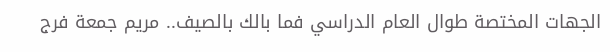الجهات المختصة طوال العام الدراسي فما بالك بالصيف.. مريم جمعة فرج